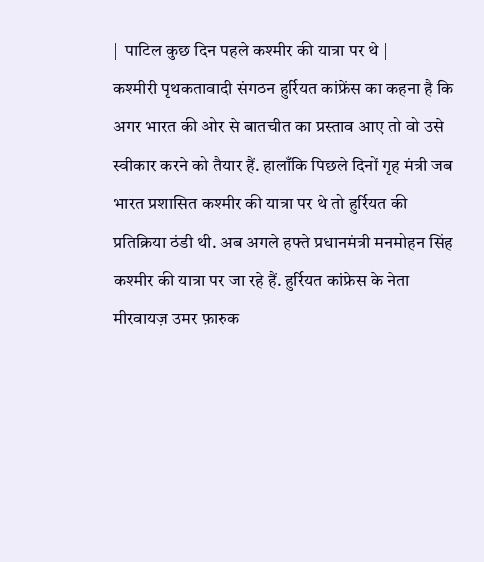|  पाटिल कुछ दिन पहले कश्मीर की यात्रा पर थे |
कश्मीरी पृथकतावादी संगठन हुर्रियत कांफ्रेंस का कहना है कि अगर भारत की ओर से बातचीत का प्रस्ताव आए तो वो उसे स्वीकार करने को तैयार हैं. हालाँकि पिछले दिनों गृह मंत्री जब भारत प्रशासित कश्मीर की यात्रा पर थे तो हुर्रियत की प्रतिक्रिया ठंडी थी. अब अगले हफ्ते प्रधानमंत्री मनमोहन सिंह कश्मीर की यात्रा पर जा रहे हैं. हुर्रियत कांफ्रेस के नेता मीरवायज़ उमर फ़ारुक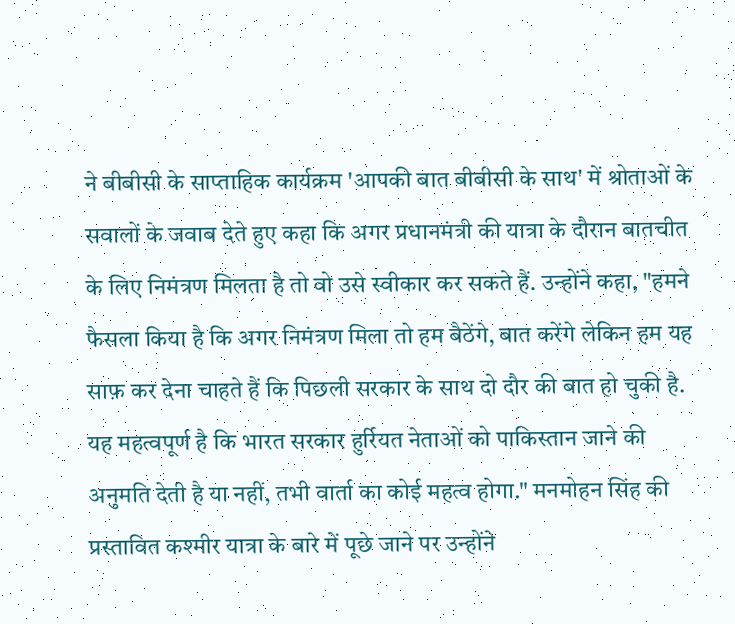ने बीबीसी के साप्ताहिक कार्यक्रम 'आपकी बात बीबीसी के साथ' में श्रोताओं के सवालों के जवाब देते हुए कहा कि अगर प्रधानमंत्री की यात्रा के दौरान बातचीत के लिए निमंत्रण मिलता है तो वो उसे स्वीकार कर सकते हैं. उन्होंने कहा, "हमने फैसला किया है कि अगर निमंत्रण मिला तो हम बैठेंगे, बात करेंगे लेकिन हम यह साफ़ कर देना चाहते हैं कि पिछली सरकार के साथ दो दौर की बात हो चुकी है. यह महत्वपूर्ण है कि भारत सरकार हुर्रियत नेताओं को पाकिस्तान जाने की अनुमति देती है या नहीं, तभी वार्ता का कोई महत्व होगा." मनमोहन सिंह की प्रस्तावित कश्मीर यात्रा के बारे में पूछे जाने पर उन्होंने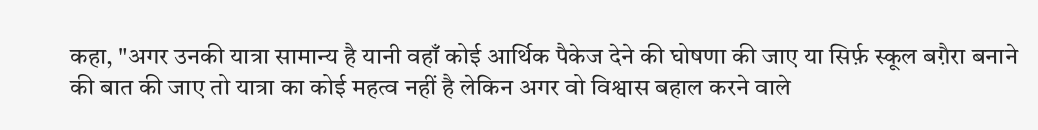कहा, "अगर उनकी यात्रा सामान्य है यानी वहाँ कोई आर्थिक पैकेज देने की घोषणा की जाए या सिर्फ़ स्कूल बग़ैरा बनाने की बात की जाए तो यात्रा का कोई महत्व नहीं है लेकिन अगर वो विश्वास बहाल करने वाले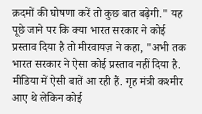क़दमों की घोषणा करें तो कुछ बात बढ़ेगी." यह पूछे जाने पर कि क्या भारत सरकार ने कोई प्रस्ताव दिया है तो मीरवायज़ ने कहा, "अभी तक भारत सरकार ने ऐसा कोई प्रस्ताव नहीं दिया है. मीडिया में ऐसी बातें आ रही हैं. गृह मंत्री कश्मीर आए थे लेकिन कोई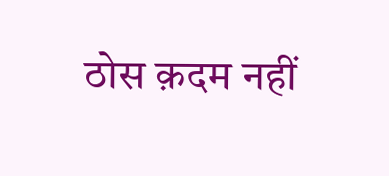ठोस क़दम नहीं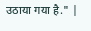उठाया गया है." |